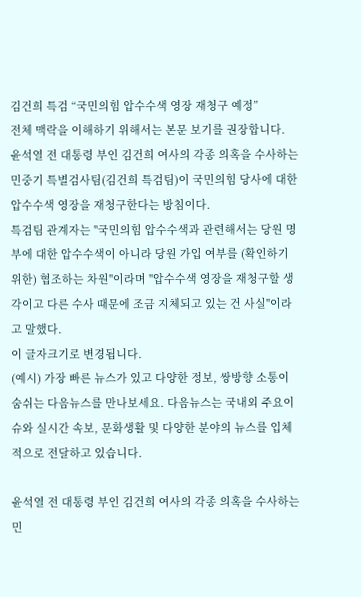김건희 특검 “국민의힘 압수수색 영장 재청구 예정”
전체 맥락을 이해하기 위해서는 본문 보기를 권장합니다.
윤석열 전 대통령 부인 김건희 여사의 각종 의혹을 수사하는 민중기 특별검사팀(김건희 특검팀)이 국민의힘 당사에 대한 압수수색 영장을 재청구한다는 방침이다.
특검팀 관계자는 "국민의힘 압수수색과 관련해서는 당원 명부에 대한 압수수색이 아니라 당원 가입 여부를 (확인하기 위한) 협조하는 차원"이라며 "압수수색 영장을 재청구할 생각이고 다른 수사 때문에 조금 지체되고 있는 건 사실"이라고 말했다.
이 글자크기로 변경됩니다.
(예시) 가장 빠른 뉴스가 있고 다양한 정보, 쌍방향 소통이 숨쉬는 다음뉴스를 만나보세요. 다음뉴스는 국내외 주요이슈와 실시간 속보, 문화생활 및 다양한 분야의 뉴스를 입체적으로 전달하고 있습니다.

윤석열 전 대통령 부인 김건희 여사의 각종 의혹을 수사하는 민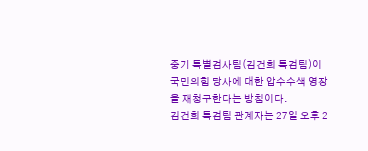중기 특별검사팀(김건희 특검팀)이 국민의힘 당사에 대한 압수수색 영장을 재청구한다는 방침이다.
김건희 특검팀 관계자는 27일 오후 2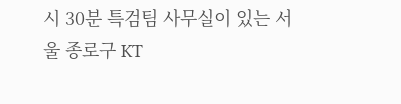시 30분 특검팀 사무실이 있는 서울 종로구 KT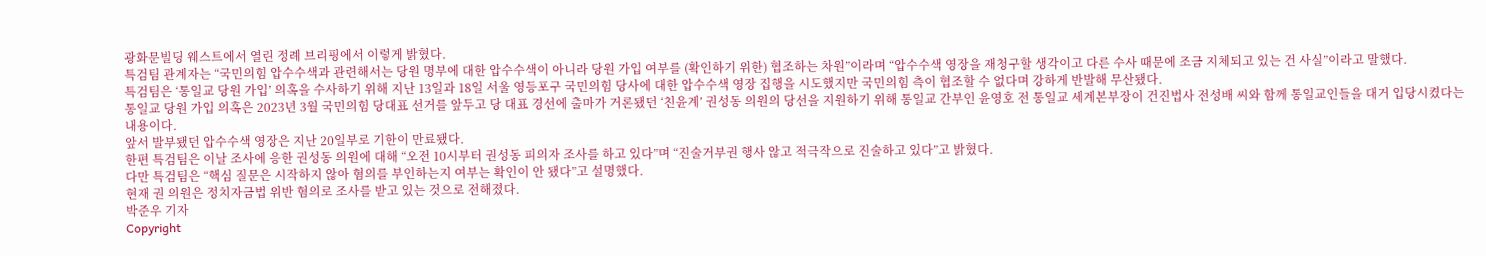광화문빌딩 웨스트에서 열린 정례 브리핑에서 이렇게 밝혔다.
특검팀 관계자는 “국민의힘 압수수색과 관련해서는 당원 명부에 대한 압수수색이 아니라 당원 가입 여부를 (확인하기 위한) 협조하는 차원”이라며 “압수수색 영장을 재청구할 생각이고 다른 수사 때문에 조금 지체되고 있는 건 사실”이라고 말했다.
특검팀은 ‘통일교 당원 가입’ 의혹을 수사하기 위해 지난 13일과 18일 서울 영등포구 국민의힘 당사에 대한 압수수색 영장 집행을 시도했지만 국민의힘 측이 협조할 수 없다며 강하게 반발해 무산됐다.
통일교 당원 가입 의혹은 2023년 3월 국민의힘 당대표 선거를 앞두고 당 대표 경선에 출마가 거론됐던 ‘친윤계’ 권성동 의원의 당선을 지원하기 위해 통일교 간부인 윤영호 전 통일교 세계본부장이 건진법사 전성배 씨와 함께 통일교인들을 대거 입당시켰다는 내용이다.
앞서 발부됐던 압수수색 영장은 지난 20일부로 기한이 만료됐다.
한편 특검팀은 이날 조사에 응한 권성동 의원에 대해 “오전 10시부터 권성동 피의자 조사를 하고 있다”며 “진술거부권 행사 않고 적극작으로 진술하고 있다”고 밝혔다.
다만 특검팀은 “핵심 질문은 시작하지 않아 혐의를 부인하는지 여부는 확인이 안 됐다”고 설명했다.
현재 권 의원은 정치자금법 위반 혐의로 조사를 받고 있는 것으로 전해졌다.
박준우 기자
Copyright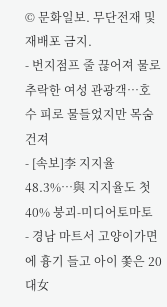© 문화일보. 무단전재 및 재배포 금지.
- 번지점프 줄 끊어져 물로 추락한 여성 관광객…호수 피로 물들었지만 목숨 건져
- [속보]李 지지율 48.3%…與 지지율도 첫 40% 붕괴-미디어토마토
- 경남 마트서 고양이가면에 흉기 들고 아이 쫓은 20대女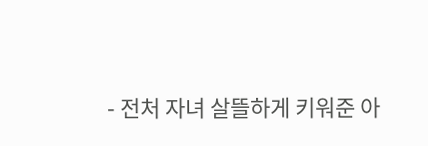- 전처 자녀 살뜰하게 키워준 아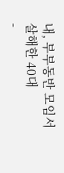내, 부부동반 모임서 살해한 40대
-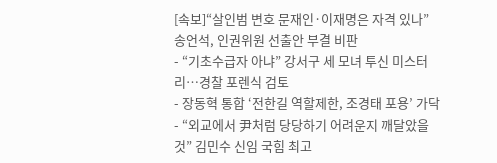[속보]“살인범 변호 문재인·이재명은 자격 있나” 송언석, 인권위원 선출안 부결 비판
- “기초수급자 아냐” 강서구 세 모녀 투신 미스터리…경찰 포렌식 검토
- 장동혁 통합 ‘전한길 역할제한, 조경태 포용’ 가닥
- “외교에서 尹처럼 당당하기 어려운지 깨달았을 것” 김민수 신임 국힘 최고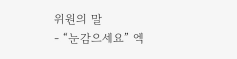위원의 말
- “눈감으세요” 엑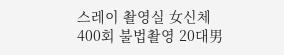스레이 촬영실 女신체 400회 불법촬영 20대男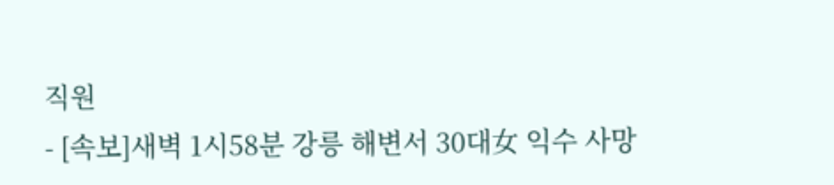직원
- [속보]새벽 1시58분 강릉 해변서 30대女 익수 사망